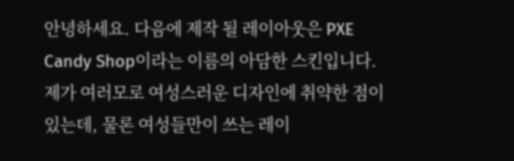안녕하세요. 다음에 제작 될 레이아웃은 PXE Candy Shop이라는 이름의 아담한 스킨입니다. 제가 여러모로 여성스러운 디자인에 취약한 점이 있는데, 물론 여성들만이 쓰는 레이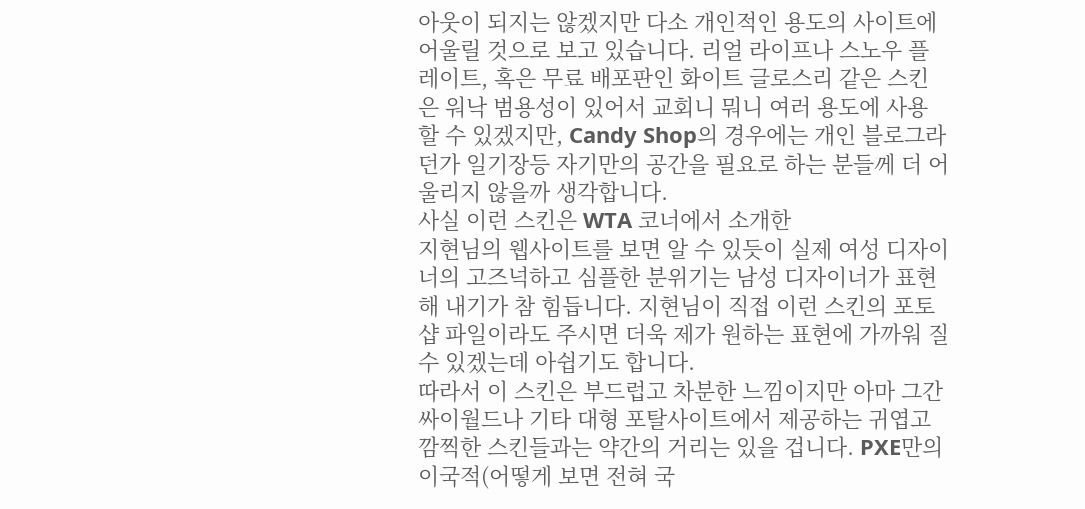아웃이 되지는 않겠지만 다소 개인적인 용도의 사이트에 어울릴 것으로 보고 있습니다. 리얼 라이프나 스노우 플레이트, 혹은 무료 배포판인 화이트 글로스리 같은 스킨은 워낙 범용성이 있어서 교회니 뭐니 여러 용도에 사용 할 수 있겠지만, Candy Shop의 경우에는 개인 블로그라던가 일기장등 자기만의 공간을 필요로 하는 분들께 더 어울리지 않을까 생각합니다.
사실 이런 스킨은 WTA 코너에서 소개한
지현님의 웹사이트를 보면 알 수 있듯이 실제 여성 디자이너의 고즈넉하고 심플한 분위기는 남성 디자이너가 표현해 내기가 참 힘듭니다. 지현님이 직접 이런 스킨의 포토샵 파일이라도 주시면 더욱 제가 원하는 표현에 가까워 질 수 있겠는데 아쉽기도 합니다.
따라서 이 스킨은 부드럽고 차분한 느낌이지만 아마 그간 싸이월드나 기타 대형 포탈사이트에서 제공하는 귀엽고 깜찍한 스킨들과는 약간의 거리는 있을 겁니다. PXE만의 이국적(어떻게 보면 전혀 국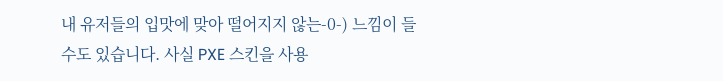내 유저들의 입맛에 맞아 떨어지지 않는-0-) 느낌이 들 수도 있습니다. 사실 PXE 스킨을 사용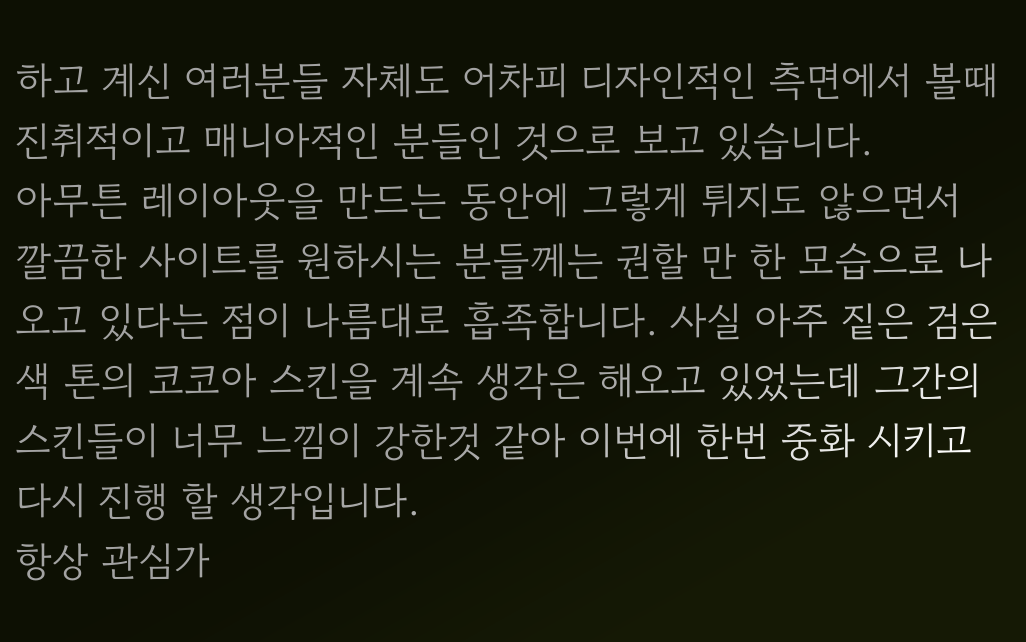하고 계신 여러분들 자체도 어차피 디자인적인 측면에서 볼때 진취적이고 매니아적인 분들인 것으로 보고 있습니다.
아무튼 레이아웃을 만드는 동안에 그렇게 튀지도 않으면서 깔끔한 사이트를 원하시는 분들께는 권할 만 한 모습으로 나오고 있다는 점이 나름대로 흡족합니다. 사실 아주 짙은 검은색 톤의 코코아 스킨을 계속 생각은 해오고 있었는데 그간의 스킨들이 너무 느낌이 강한것 같아 이번에 한번 중화 시키고 다시 진행 할 생각입니다.
항상 관심가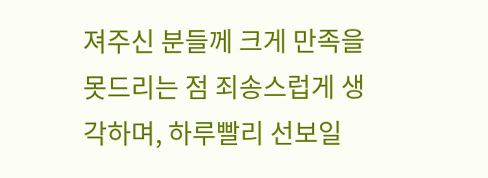져주신 분들께 크게 만족을 못드리는 점 죄송스럽게 생각하며, 하루빨리 선보일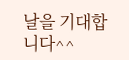날을 기대합니다^^